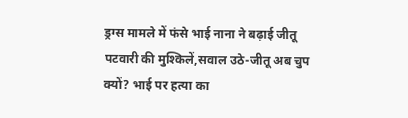ड्रग्स मामले में फंसे भाई नाना ने बढ़ाई जीतू पटवारी की मुश्किलें,सवाल उठे-जीतू अब चुप क्यों? भाई पर हत्या का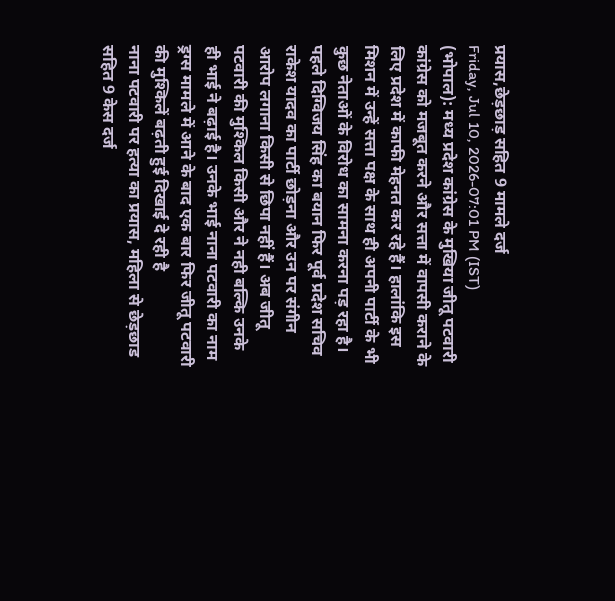प्रयास,छेड़छाड़ सहित 9 मामले दर्ज
Friday, Jul 10, 2026-07:01 PM (IST)
(भोपाल): मध्य प्रदेश कांग्रेस के मुखिया जीतू पटवारी कांग्रेस को मजबूत करने और सत्ता में वापसी कराने के लिए प्रदेश में काफी मेहनत कर रहे हैं। हालांकि इस मिशन में उन्हें सत्ता पक्ष के साथ ही अपनी पार्टी के भी कुछ नेताओं के विरोध का सामना करना पड़ रहा है। पहले दिग्विजय सिंह का बयान फिर पूर्व प्रदेश सचिव राकेश यादव का पार्टी छोड़ना और उन पर संगीन आरोप लगाना किसी से छिपा नहीं हैं। अब जीतू पटवारी की मुश्किल किसी और ने नही बल्कि उनके ही भाई ने बढ़ाई है। उनके भाई नाना पटवारी का नाम ड्रग्स मामले में आने के बाद एक बार फिर जीतू पटवारी की मुश्किलें बढ़ती हुई दिखाई दे रही है
नाना पटवारी पर हत्या का प्रयास, महिला से छेड़छाड सहित 9 केस दर्ज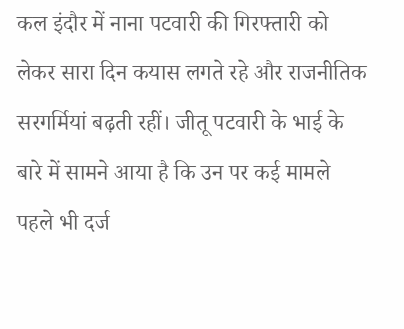कल इंदौर में नाना पटवारी की गिरफ्तारी को लेकर सारा दिन कयास लगते रहे और राजनीतिक सरगर्मियां बढ़ती रहीं। जीतू पटवारी के भाई के बारे में सामने आया है कि उन पर कई मामले पहले भी दर्ज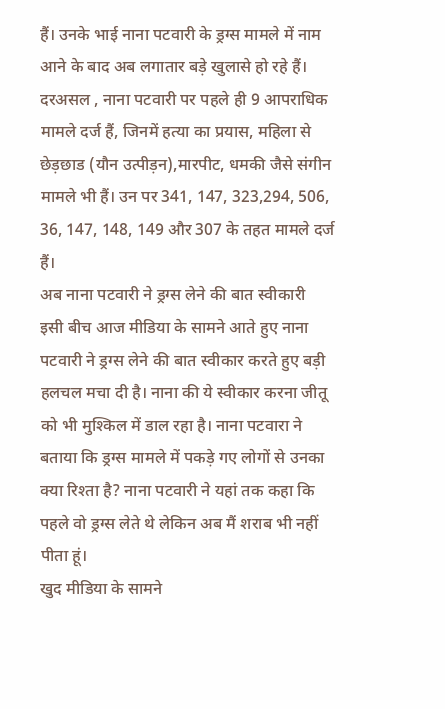हैं। उनके भाई नाना पटवारी के ड्रग्स मामले में नाम आने के बाद अब लगातार बड़े खुलासे हो रहे हैं। दरअसल , नाना पटवारी पर पहले ही 9 आपराधिक मामले दर्ज हैं, जिनमें हत्या का प्रयास, महिला से छेड़छाड (यौन उत्पीड़न),मारपीट, धमकी जैसे संगीन मामले भी हैं। उन पर 341, 147, 323,294, 506, 36, 147, 148, 149 और 307 के तहत मामले दर्ज हैं।
अब नाना पटवारी ने ड्रग्स लेने की बात स्वीकारी
इसी बीच आज मीडिया के सामने आते हुए नाना पटवारी ने ड्रग्स लेने की बात स्वीकार करते हुए बड़ी हलचल मचा दी है। नाना की ये स्वीकार करना जीतू को भी मुश्किल में डाल रहा है। नाना पटवारा ने बताया कि ड्रग्स मामले में पकड़े गए लोगों से उनका क्या रिश्ता है? नाना पटवारी ने यहां तक कहा कि पहले वो ड्रग्स लेते थे लेकिन अब मैं शराब भी नहीं पीता हूं।
खुद मीडिया के सामने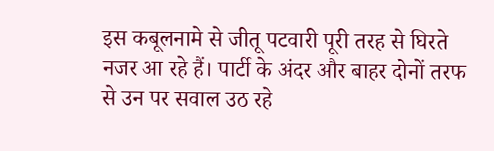इस कबूलनामे से जीतू पटवारी पूरी तरह से घिरते नजर आ रहे हैं। पार्टी के अंदर और बाहर दोनों तरफ से उन पर सवाल उठ रहे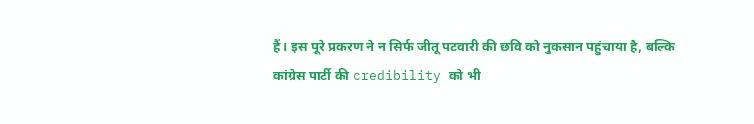हैं। इस पूरे प्रकरण ने न सिर्फ जीतू पटवारी की छवि को नुकसान पहुंचाया है, बल्कि कांग्रेस पार्टी की credibility को भी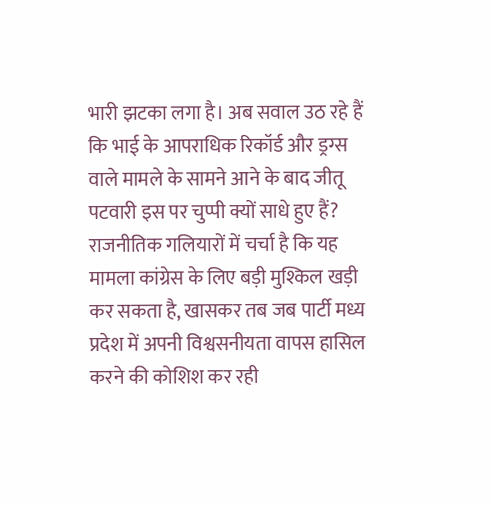भारी झटका लगा है। अब सवाल उठ रहे हैं कि भाई के आपराधिक रिकॉर्ड और ड्रग्स वाले मामले के सामने आने के बाद जीतू पटवारी इस पर चुप्पी क्यों साधे हुए हैं? राजनीतिक गलियारों में चर्चा है कि यह मामला कांग्रेस के लिए बड़ी मुश्किल खड़ी कर सकता है, खासकर तब जब पार्टी मध्य प्रदेश में अपनी विश्वसनीयता वापस हासिल करने की कोशिश कर रही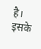है। इसके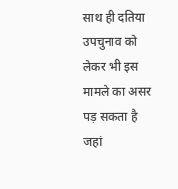साथ ही दतिया उपचुनाव को लेकर भी इस मामले का असर पड़ सकता है जहां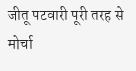जीतू पटवारी पूरी तरह से मोर्चा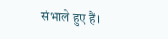संभाले हुए हैं।